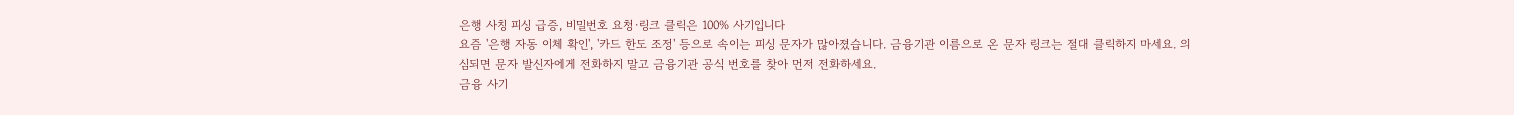은행 사칭 피싱 급증, 비밀번호 요청·링크 클릭은 100% 사기입니다
요즘 '은행 자동 이체 확인', '카드 한도 조정' 등으로 속이는 피싱 문자가 많아졌습니다. 금융기관 이름으로 온 문자 링크는 절대 클릭하지 마세요. 의심되면 문자 발신자에게 전화하지 말고 금융기관 공식 번호를 찾아 먼저 전화하세요.
금융 사기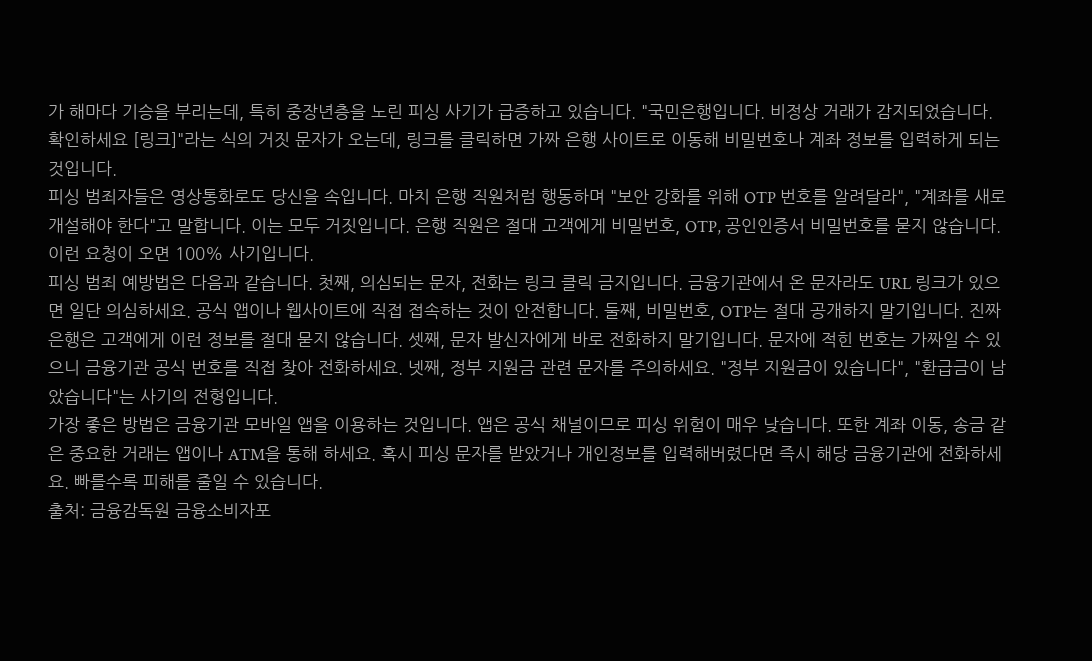가 해마다 기승을 부리는데, 특히 중장년층을 노린 피싱 사기가 급증하고 있습니다. "국민은행입니다. 비정상 거래가 감지되었습니다. 확인하세요 [링크]"라는 식의 거짓 문자가 오는데, 링크를 클릭하면 가짜 은행 사이트로 이동해 비밀번호나 계좌 정보를 입력하게 되는 것입니다.
피싱 범죄자들은 영상통화로도 당신을 속입니다. 마치 은행 직원처럼 행동하며 "보안 강화를 위해 OTP 번호를 알려달라", "계좌를 새로 개설해야 한다"고 말합니다. 이는 모두 거짓입니다. 은행 직원은 절대 고객에게 비밀번호, OTP, 공인인증서 비밀번호를 묻지 않습니다. 이런 요청이 오면 100% 사기입니다.
피싱 범죄 예방법은 다음과 같습니다. 첫째, 의심되는 문자, 전화는 링크 클릭 금지입니다. 금융기관에서 온 문자라도 URL 링크가 있으면 일단 의심하세요. 공식 앱이나 웹사이트에 직접 접속하는 것이 안전합니다. 둘째, 비밀번호, OTP는 절대 공개하지 말기입니다. 진짜 은행은 고객에게 이런 정보를 절대 묻지 않습니다. 셋째, 문자 발신자에게 바로 전화하지 말기입니다. 문자에 적힌 번호는 가짜일 수 있으니 금융기관 공식 번호를 직접 찾아 전화하세요. 넷째, 정부 지원금 관련 문자를 주의하세요. "정부 지원금이 있습니다", "환급금이 남았습니다"는 사기의 전형입니다.
가장 좋은 방법은 금융기관 모바일 앱을 이용하는 것입니다. 앱은 공식 채널이므로 피싱 위험이 매우 낮습니다. 또한 계좌 이동, 송금 같은 중요한 거래는 앱이나 ATM을 통해 하세요. 혹시 피싱 문자를 받았거나 개인정보를 입력해버렸다면 즉시 해당 금융기관에 전화하세요. 빠를수록 피해를 줄일 수 있습니다.
출처: 금융감독원 금융소비자포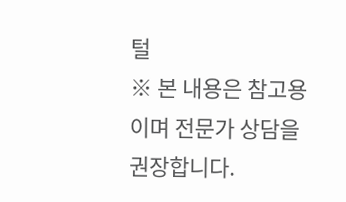털
※ 본 내용은 참고용이며 전문가 상담을 권장합니다.